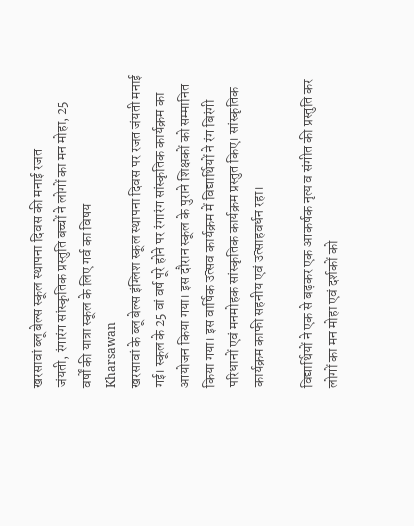खरसावां ब्लू बेल्स स्कूल स्थापना दिवस की मनाई रजत
जंयती, रंगारंग सांस्कृतिक प्रस्तुति बच्चों ने लोगों का मन मोहा, 25
वर्षों की यात्रा स्कूल के लिए गर्व का विषय
Kharsawan
खरसावां के ब्लू बेल्स इंग्लिश स्कूल स्थापना दिवस पर रजत जंयती मनाई गई। स्कूल के 25 वां वर्ष पूरे होने पर रंगारंग सांस्कृतिक कार्यक्रम का आयोजन किया गया। इस दौरान स्कूल के पुराने शिक्षकों को सम्मानित किया गया। इस वार्षिक उत्सव कार्यक्रम में विद्यार्थियों ने रंग बिरंगी परिधानों एवं मनमोहक सांस्कृतिक कार्यक्रम प्रस्तुत किए। सांस्कृतिक कार्यक्रम काफी सहनीय एवं उत्साहवर्धन रहा।

विद्यार्थियों ने एक से बढ़कर एक आकर्षक नृत्य व संगीत की प्रस्तुति कर लोगों का मन मोहा एवं दर्शकों को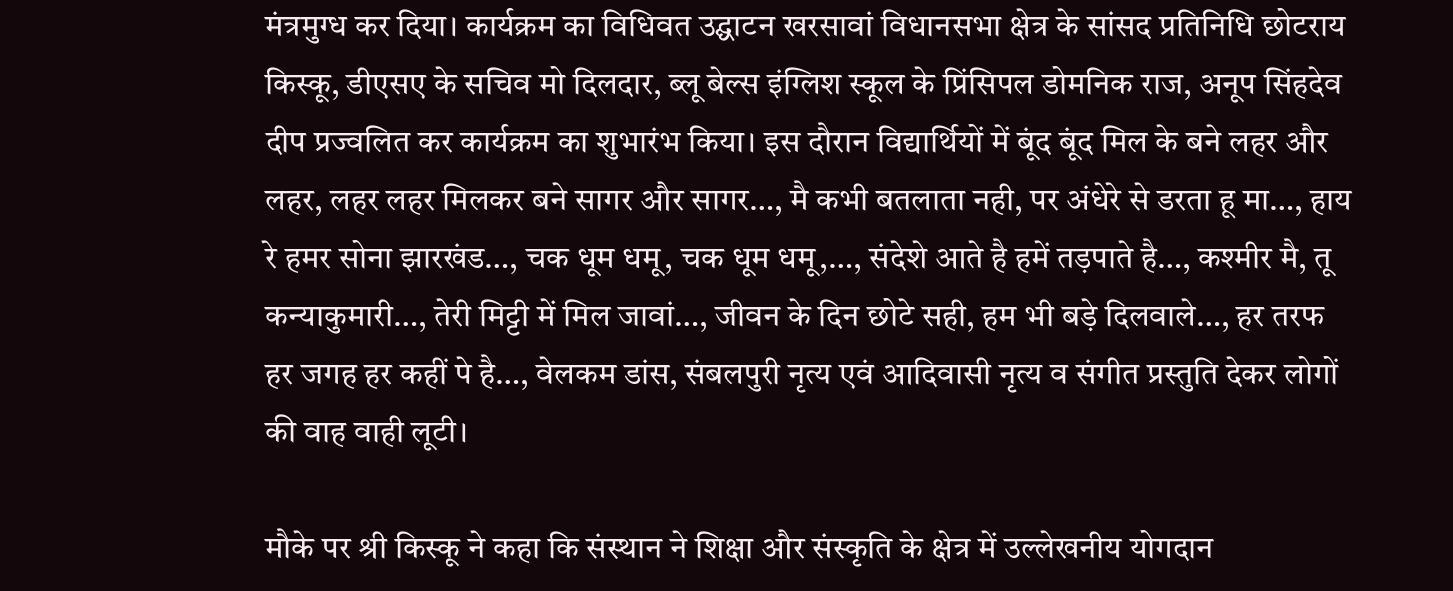मंत्रमुग्ध कर दिया। कार्यक्रम का विधिवत उद्घाटन खरसावां विधानसभा क्षेत्र के सांसद प्रतिनिधि छोटराय किस्कू, डीएसए के सचिव मो दिलदार, ब्लू बेल्स इंग्लिश स्कूल के प्रिंसिपल डोमनिक राज, अनूप सिंहदेव दीप प्रज्वलित कर कार्यक्रम का शुभारंभ किया। इस दौरान विद्यार्थियों में बूंद बूंद मिल के बने लहर और लहर, लहर लहर मिलकर बने सागर और सागर…, मै कभी बतलाता नही, पर अंधेरे से डरता हू मा…, हाय रे हमर सोना झारखंड…, चक धूम धमू, चक धूम धमू,…, संदेशे आते है हमें तड़पाते है…, कश्मीर मै, तू कन्याकुमारी…, तेरी मिट्टी में मिल जावां…, जीवन के दिन छोटे सही, हम भी बड़े दिलवाले…, हर तरफ हर जगह हर कहीं पे है…, वेलकम डांस, संबलपुरी नृत्य एवं आदिवासी नृत्य व संगीत प्रस्तुति देकर लोगों की वाह वाही लूटी।

मौके पर श्री किस्कू ने कहा कि संस्थान ने शिक्षा और संस्कृति के क्षेत्र में उल्लेखनीय योगदान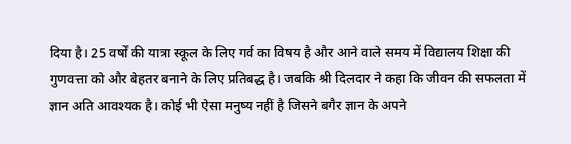दिया है। 25 वर्षों की यात्रा स्कूल के लिए गर्व का विषय है और आने वाले समय में विद्यालय शिक्षा की गुणवत्ता को और बेहतर बनाने के लिए प्रतिबद्ध है। जबकि श्री दिलदार ने कहा कि जीवन की सफलता में ज्ञान अति आवश्यक है। कोई भी ऐसा मनुष्य नहीं है जिसने बगैर ज्ञान के अपने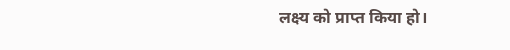लक्ष्य को प्राप्त किया हो।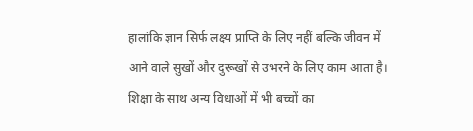हालांकि ज्ञान सिर्फ लक्ष्य प्राप्ति के लिए नहीं बल्कि जीवन में आने वाले सुखों और दुरूखों से उभरने के लिए काम आता है। शिक्षा के साथ अन्य विधाओं में भी बच्चों का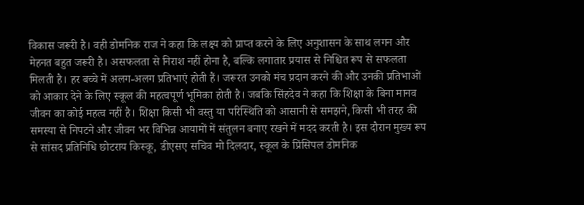विकास जरूरी है। वही डोमनिक राज ने कहा कि लक्ष्य को प्राप्त करने के लिए अनुशासन के साथ लगन और मेहनत बहुत जरूरी है। असफलता से निराश नहीं होना है, बल्कि लगातार प्रयास से निश्चित रूप से सफलता मिलती है। हर बच्चे में अलग-अलग प्रतिभाएं होती हैं। जरूरत उनको मंच प्रदान करने की और उनकी प्रतिभाओं को आकार देने के लिए स्कूल की महत्वपूर्ण भूमिका होती है। जबकि सिंहदेव ने कहा कि शिक्षा के बिना मानव जीवन का कोई महत्व नहीं है। शिक्षा किसी भी वस्तु या परिस्थिति को आसानी से समझने, किसी भी तरह की समस्या से निपटने और जीवन भर विभिन्न आयामों में संतुलन बनाए रखने में मदद करती है। इस दौरान मुख्य रूप से सांसद प्रतिनिधि छोटराय किस्कू, डीएसए सचिव मो दिलदार, स्कूल के प्रिंसिपल डोमनिक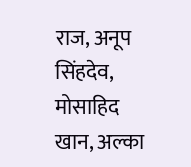राज, अनूप सिंहदेव, मोसाहिद खान, अल्का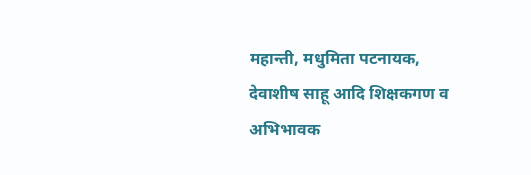महान्ती, मधुमिता पटनायक, देवाशीष साहू आदि शिक्षकगण व अभिभावक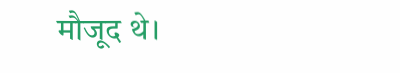मौजूद थे।